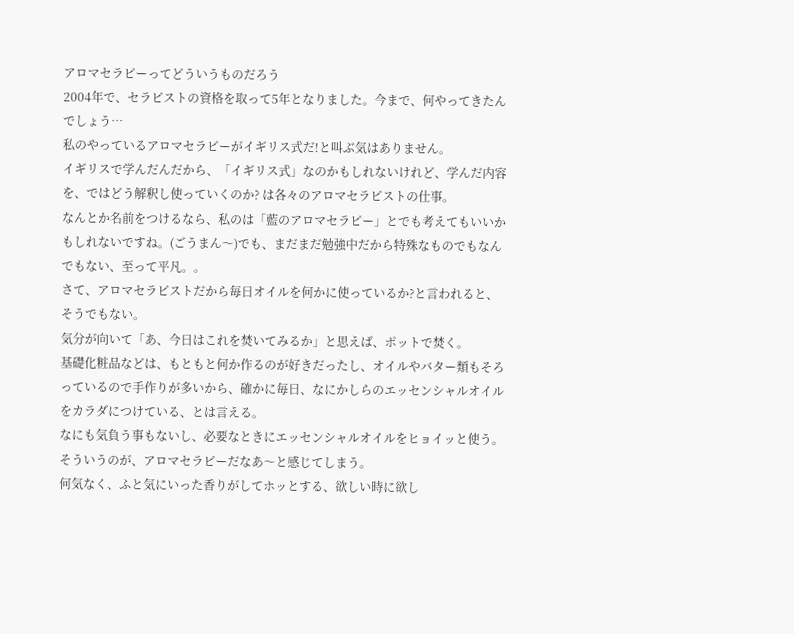アロマセラピーってどういうものだろう
2004年で、セラピストの資格を取って5年となりました。今まで、何やってきたんでしょう…
私のやっているアロマセラピーがイギリス式だ!と叫ぶ気はありません。
イギリスで学んだんだから、「イギリス式」なのかもしれないけれど、学んだ内容を、ではどう解釈し使っていくのか? は各々のアロマセラピストの仕事。
なんとか名前をつけるなら、私のは「藍のアロマセラピー」とでも考えてもいいかもしれないですね。(ごうまん〜)でも、まだまだ勉強中だから特殊なものでもなんでもない、至って平凡。。
さて、アロマセラピストだから毎日オイルを何かに使っているか?と言われると、そうでもない。
気分が向いて「あ、今日はこれを焚いてみるか」と思えば、ポットで焚く。
基礎化粧品などは、もともと何か作るのが好きだったし、オイルやバター類もそろっているので手作りが多いから、確かに毎日、なにかしらのエッセンシャルオイルをカラダにつけている、とは言える。
なにも気負う事もないし、必要なときにエッセンシャルオイルをヒョイッと使う。
そういうのが、アロマセラピーだなあ〜と感じてしまう。
何気なく、ふと気にいった香りがしてホッとする、欲しい時に欲し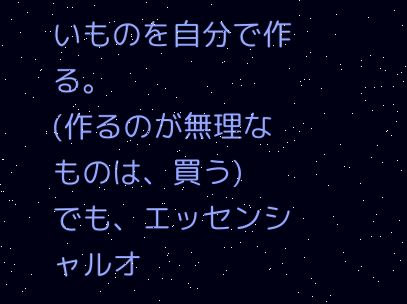いものを自分で作る。
(作るのが無理なものは、買う)
でも、エッセンシャルオ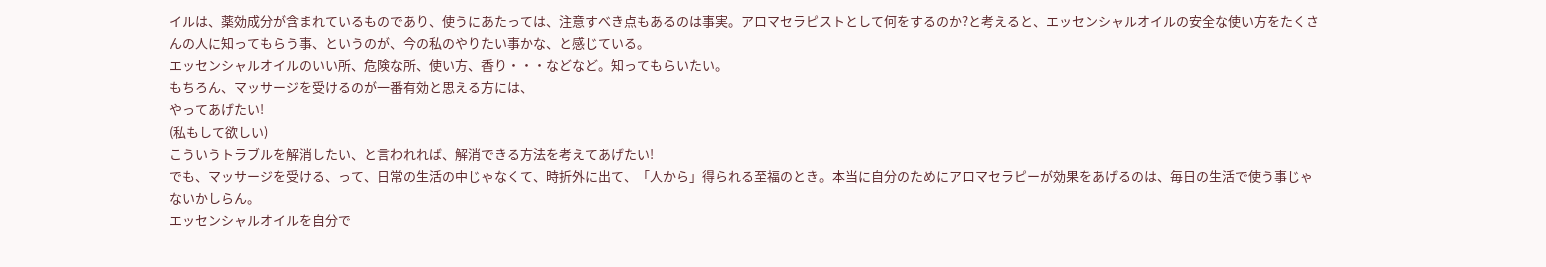イルは、薬効成分が含まれているものであり、使うにあたっては、注意すべき点もあるのは事実。アロマセラピストとして何をするのか?と考えると、エッセンシャルオイルの安全な使い方をたくさんの人に知ってもらう事、というのが、今の私のやりたい事かな、と感じている。
エッセンシャルオイルのいい所、危険な所、使い方、香り・・・などなど。知ってもらいたい。
もちろん、マッサージを受けるのが一番有効と思える方には、
やってあげたい!
(私もして欲しい)
こういうトラブルを解消したい、と言われれば、解消できる方法を考えてあげたい!
でも、マッサージを受ける、って、日常の生活の中じゃなくて、時折外に出て、「人から」得られる至福のとき。本当に自分のためにアロマセラピーが効果をあげるのは、毎日の生活で使う事じゃないかしらん。
エッセンシャルオイルを自分で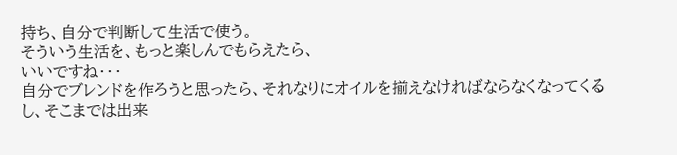持ち、自分で判断して生活で使う。
そういう生活を、もっと楽しんでもらえたら、
いいですね・・・
自分でブレンドを作ろうと思ったら、それなりにオイルを揃えなければならなくなってくるし、そこまでは出来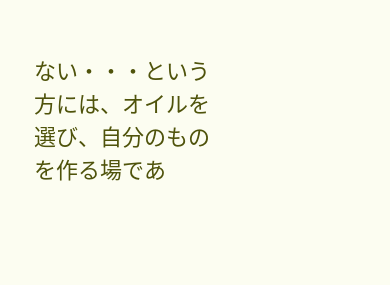ない・・・という方には、オイルを選び、自分のものを作る場であ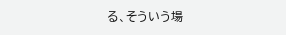る、そういう場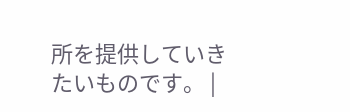所を提供していきたいものです。 |